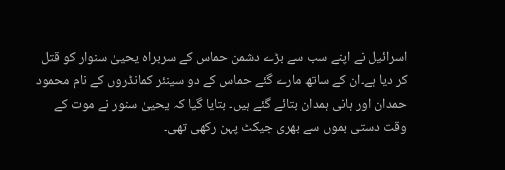اسرائیل نے اپنے سب سے بڑے دشمن حماس کے سربراہ یحییٰ سنوار کو قتل کر دیا ہے۔ان کے ساتھ مارے گئے حماس کے دو سینئر کمانڈروں کے نام محمود حمدان اور ہانی ہمدان بتائے گئے ہیں۔ بتایا گیا کہ یحییٰ سنور نے موت کے وقت دستی بموں سے بھری جیکٹ پہن رکھی تھی۔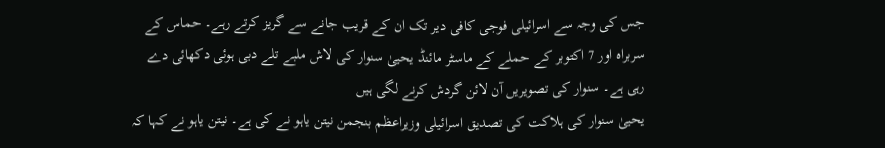جس کی وجہ سے اسرائیلی فوجی کافی دیر تک ان کے قریب جانے سے گریز کرتے رہے۔ حماس کے سربراہ اور 7 اکتوبر کے حملے کے ماسٹر مائنڈ یحییٰ سنوار کی لاش ملبے تلے دبی ہوئی دکھائی دے رہی ہے۔ سنوار کی تصویریں آن لائن گردش کرنے لگی ہیں
یحییٰ سنوار کی ہلاکت کی تصدیق اسرائیلی وزیراعظم بنجمن نیتن یاہو نے کی ہے۔ نیتن یاہو نے کہا کہ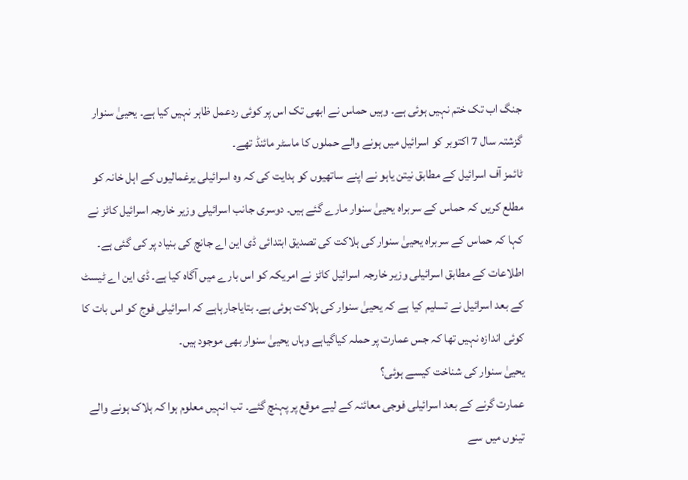جنگ اب تک ختم نہیں ہوئی ہے۔ وہیں حماس نے ابھی تک اس پر کوئی ردعمل ظاہر نہیں کیا ہے۔ یحییٰ سنوار گزشتہ سال 7 اکتوبر کو اسرائیل میں ہونے والے حملوں کا ماسٹر مائنڈ تھے۔
ٹائمز آف اسرائیل کے مطابق نیتن یاہو نے اپنے ساتھیوں کو ہدایت کی کہ وہ اسرائیلی یرغمالیوں کے اہل خانہ کو مطلع کریں کہ حماس کے سربراہ یحییٰ سنوار مارے گئے ہیں۔ دوسری جانب اسرائیلی وزیر خارجہ اسرائیل کاٹز نے کہا کہ حماس کے سربراہ یحییٰ سنوار کی ہلاکت کی تصدیق ابتدائی ڈی این اے جانچ کی بنیاد پر کی گئی ہے۔
اطلاعات کے مطابق اسرائیلی وزیر خارجہ اسرائیل کاٹز نے امریکہ کو اس بارے میں آگاہ کیا ہے۔ ڈی این اے ٹیسٹ کے بعد اسرائیل نے تسلیم کیا ہے کہ یحییٰ سنوار کی ہلاکت ہوئی ہے۔ بتایاجارہاہے کہ اسرائیلی فوج کو اس بات کا کوئی اندازہ نہیں تھا کہ جس عمارت پر حملہ کیاگیاہے وہاں یحییٰ سنوار بھی موجود ہیں۔
یحییٰ سنوار کی شناخت کیسے ہوئی؟
عمارت گرنے کے بعد اسرائیلی فوجی معائنہ کے لیے موقع پر پہنچ گئے۔ تب انہیں معلوم ہوا کہ ہلاک ہونے والے تینوں میں سے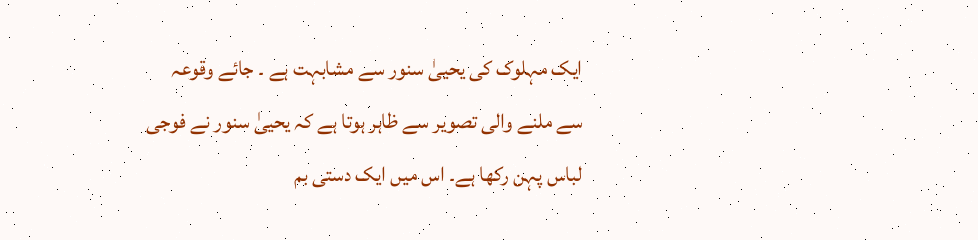ایک مہلوک کی یحییٰ سنور سے مشابہت ہے ۔ جائے وقوعہ سے ملنے والی تصویر سے ظاہر ہوتا ہے کہ یحییٰ سنور نے فوجی لباس پہن رکھا ہے۔ اس میں ایک دستی بم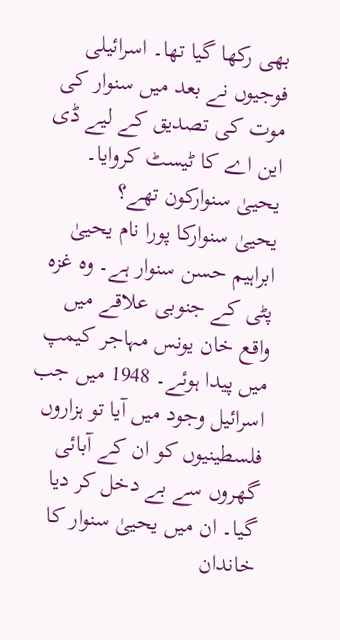بھی رکھا گیا تھا۔ اسرائیلی فوجیوں نے بعد میں سنوار کی موت کی تصدیق کے لیے ڈی این اے کا ٹیسٹ کروایا۔
یحییٰ سنوارکون تھے؟
یحییٰ سنوارکا پورا نام یحییٰ ابراہیم حسن سنوار ہے۔ وہ غزہ پٹی کے جنوبی علاقے میں واقع خان یونس مہاجر کیمپ میں پیدا ہوئے۔ 1948 میں جب اسرائیل وجود میں آیا تو ہزاروں فلسطینیوں کو ان کے آبائی گھروں سے بے دخل کر دیا گیا۔ ان میں یحییٰ سنوار کا خاندان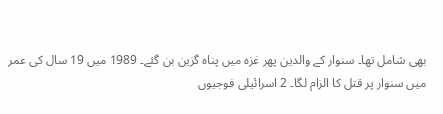بھی شامل تھا۔ سنوار کے والدین پھر غزہ میں پناہ گزین بن گئے۔ 1989 میں 19 سال کی عمر میں سنوار پر قتل کا الزام لگا۔ 2 اسرائیلی فوجیوں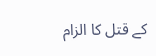کے قتل کا الزام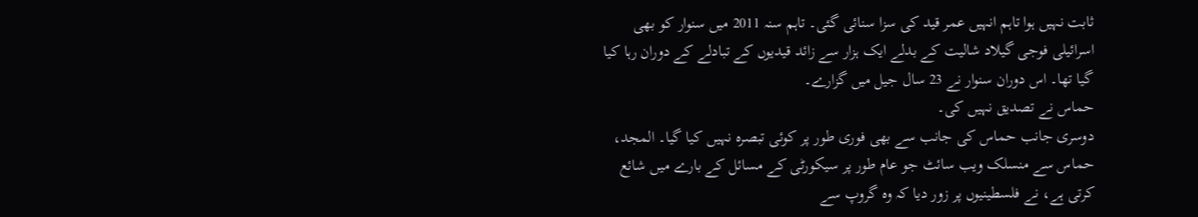ثابت نہیں ہوا تاہم انہیں عمر قید کی سزا سنائی گئی۔ تاہم سنہ 2011 میں سنوار کو بھی اسرائیلی فوجی گیلاد شالیت کے بدلے ایک ہزار سے زائد قیدیوں کے تبادلے کے دوران رہا کیا گیا تھا۔ اس دوران سنوار نے 23 سال جیل میں گزارے۔
حماس نے تصدیق نہیں کی۔
دوسری جانب حماس کی جانب سے بھی فوری طور پر کوئی تبصرہ نہیں کیا گیا۔ المجد، حماس سے منسلک ویب سائٹ جو عام طور پر سیکورٹی کے مسائل کے بارے میں شائع کرتی ہے، نے فلسطینیوں پر زور دیا کہ وہ گروپ سے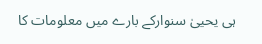ہی یحییٰ سنوارکے بارے میں معلومات کا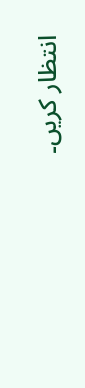انتظار کریں۔